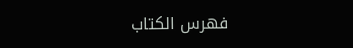فهرس الكتاب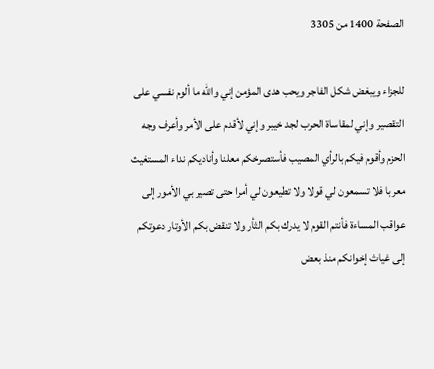الصفحة 1400 من 3305

للجزاء ويبغض شكل الفاجر ويحب هدى المؤمن إني والله ما ألوم نفسي على التقصير وإني لمقاساة الحرب لجد خيبر وإني لأقدم على الأمر وأعرف وجه الحزم وأقوم فيكم بالرأي المصيب فأستصرخكم معلنا وأناديكم نداء المستغيث معربا فلا تسمعون لي قولا ولا تطيعون لي أمرا حتى تصير بي الأمور إلى عواقب المساءة فأنتم القوم لا يدرك بكم الثأر ولا تنقض بكم الأوتار دعوتكم إلى غياث إخوانكم منذ بعض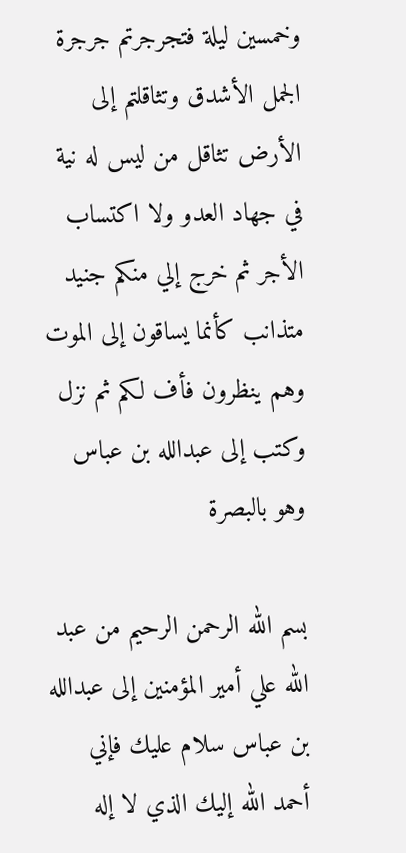وخمسين ليلة فتجرجرتم جرجرة الجمل الأشدق وتثاقلتم إلى الأرض تثاقل من ليس له نية في جهاد العدو ولا اكتساب الأجر ثم خرج إلي منكم جنيد متذانب كأنما يساقون إلى الموت وهم ينظرون فأف لكم ثم نزل وكتب إلى عبدالله بن عباس وهو بالبصرة

بسم الله الرحمن الرحيم من عبد الله علي أمير المؤمنين إلى عبدالله بن عباس سلام عليك فإني أحمد الله إليك الذي لا إله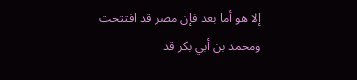إلا هو أما بعد فإن مصر قد افتتحت ومحمد بن أبي بكر قد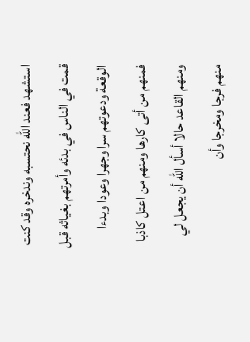استشهد فعند الله نحتسبه وندخره وقد كنت قمت في الناس في بدئه وأمرتهم بغياثه قبل الوقعة ودعوتهم سرا وجهرا وعودا وبدءا فمنهم من أتى كارها ومنهم من اعتل كاذبا ومنهم القاعد حالا أسأل الله أن يجعل لي منهم فرجا ومخرجا وأن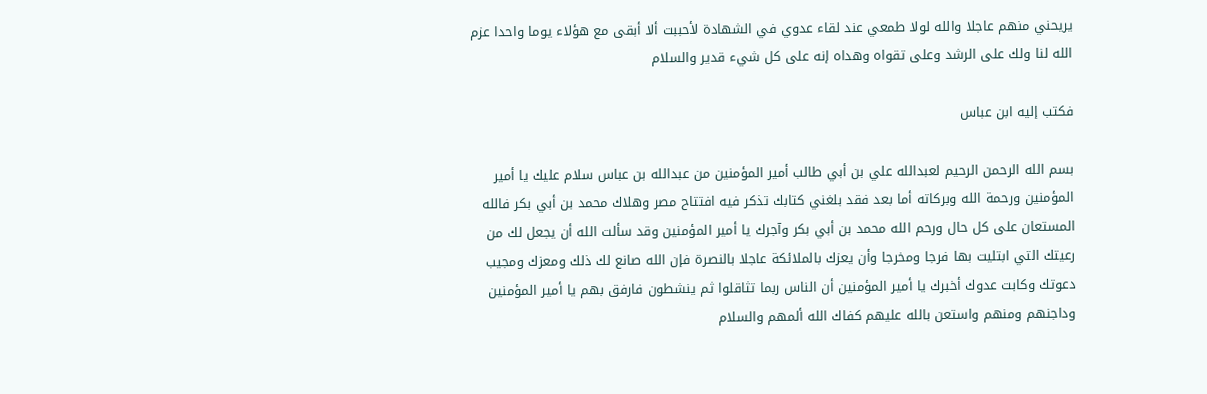يريحني منهم عاجلا والله لولا طمعي عند لقاء عدوي في الشهادة لأحببت ألا أبقى مع هؤلاء يوما واحدا عزم الله لنا ولك على الرشد وعلى تقواه وهداه إنه على كل شيء قدير والسلام

فكتب إليه ابن عباس

بسم الله الرحمن الرحيم لعبدالله علي بن أبي طالب أمير المؤمنين من عبدالله بن عباس سلام عليك يا أمير المؤمنين ورحمة الله وبركاته أما بعد فقد بلغني كتابك تذكر فيه افتتاح مصر وهلاك محمد بن أبي بكر فالله المستعان على كل حال ورحم الله محمد بن أبي بكر وآجرك يا أمير المؤمنين وقد سألت الله أن يجعل لك من رعيتك التي ابتليت بها فرجا ومخرجا وأن يعزك بالملائكة عاجلا بالنصرة فإن الله صانع لك ذلك ومعزك ومجيب دعوتك وكابت عدوك أخبرك يا أمير المؤمنين أن الناس ربما تثاقلوا ثم ينشطون فارفق بهم يا أمير المؤمنين وداجنهم ومنهم واستعن بالله عليهم كفاك الله ألمهم والسلام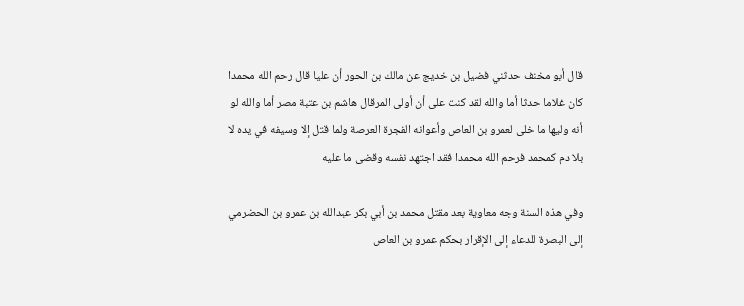قال أبو مخنف حدثني فضيل بن خديج عن مالك بن الحور أن عليا قال رحم الله محمدا كان غلاما حدثا أما والله لقد كنت على أن أولى المرقال هاشم بن عتبة مصر أما والله لو أنه وليها ما خلى لعمرو بن العاص وأعوانه الفجرة العرصة ولما قتل إلا وسيفه في يده لا بلا دم كمحمد فرحم الله محمدا فقد اجتهد نفسه وقضى ما عليه

وفي هذه السنة وجه معاوية بعد مقتل محمد بن أبي بكر عبدالله بن عمرو بن الحضرمي إلى البصرة للدعاء إلى الإقرار بحكم عمرو بن العاص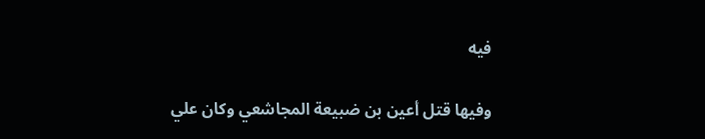فيه

وفيها قتل أعين بن ضبيعة المجاشعي وكان علي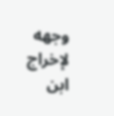وجهه لإخراج ابن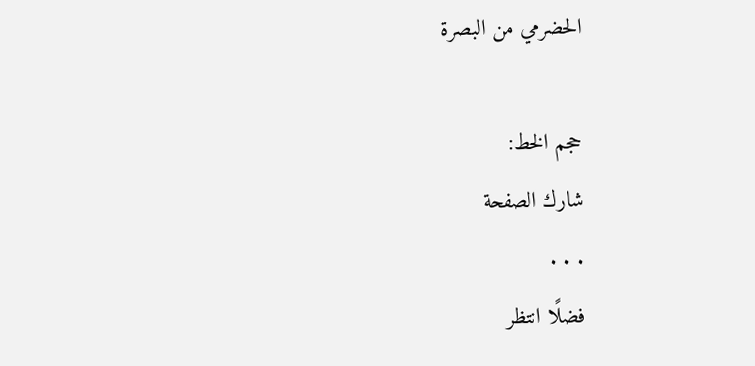الحضرمي من البصرة

حجم الخط:
شارك الصفحة
. . .
فضلًا انتظر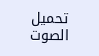تحميل الصوت